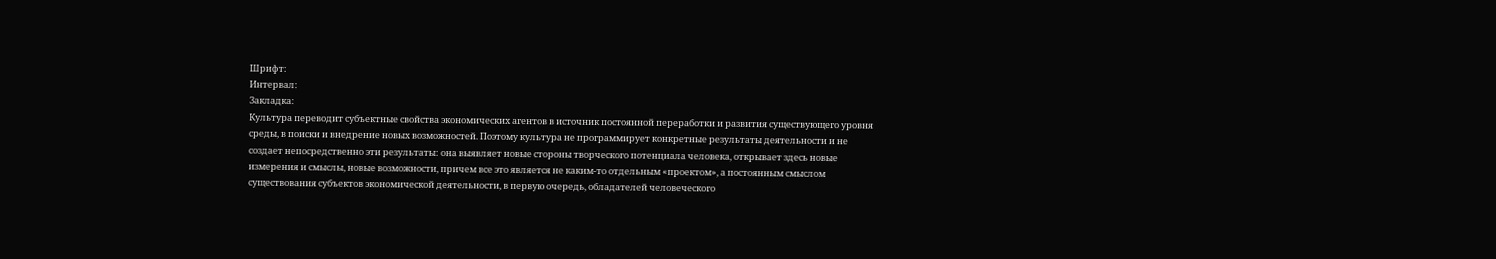Шрифт:
Интервал:
Закладка:
Культура переводит субъектные свойства экономических агентов в источник постоянной переработки и развития существующего уровня среды, в поиски и внедрение новых возможностей. Поэтому культура не программирует конкретные результаты деятельности и не создает непосредственно эти результаты: она выявляет новые стороны творческого потенциала человека, открывает здесь новые измерения и смыслы, новые возможности, причем все это является не каким-то отдельным «проектом», а постоянным смыслом существования субъектов экономической деятельности, в первую очередь, обладателей человеческого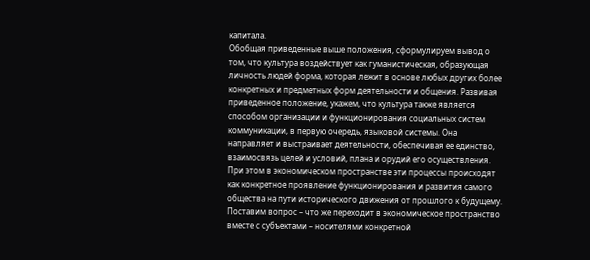капитала.
Обобщая приведенные выше положения, сформулируем вывод о том, что культура воздействует как гуманистическая, образующая личность людей форма, которая лежит в основе любых других более конкретных и предметных форм деятельности и общения. Развивая приведенное положение, укажем, что культура также является способом организации и функционирования социальных систем коммуникации, в первую очередь, языковой системы. Она направляет и выстраивает деятельности, обеспечивая ее единство, взаимосвязь целей и условий, плана и орудий его осуществления. При этом в экономическом пространстве эти процессы происходят как конкретное проявление функционирования и развития самого общества на пути исторического движения от прошлого к будущему.
Поставим вопрос – что же переходит в экономическое пространство вместе с субъектами – носителями конкретной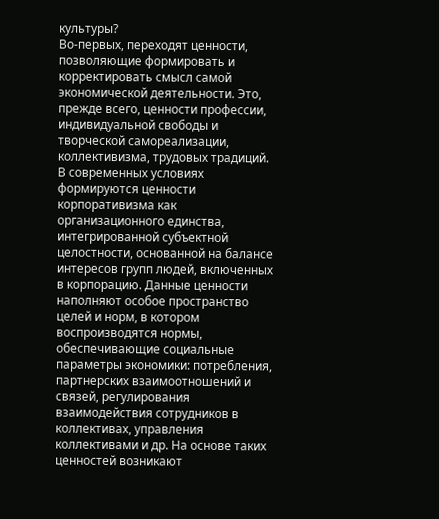культуры?
Во-первых, переходят ценности, позволяющие формировать и корректировать смысл самой экономической деятельности. Это, прежде всего, ценности профессии, индивидуальной свободы и творческой самореализации, коллективизма, трудовых традиций. В современных условиях формируются ценности корпоративизма как организационного единства, интегрированной субъектной целостности, основанной на балансе интересов групп людей, включенных в корпорацию. Данные ценности наполняют особое пространство целей и норм, в котором воспроизводятся нормы, обеспечивающие социальные параметры экономики: потребления, партнерских взаимоотношений и связей, регулирования взаимодействия сотрудников в коллективах, управления коллективами и др. На основе таких ценностей возникают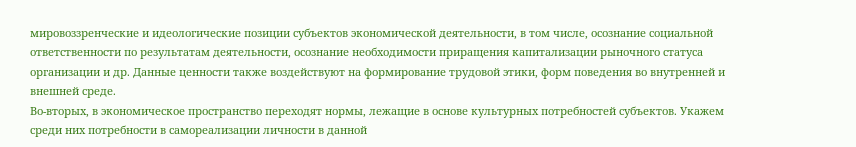мировоззренческие и идеологические позиции субъектов экономической деятельности, в том числе, осознание социальной ответственности по результатам деятельности, осознание необходимости приращения капитализации рыночного статуса организации и др. Данные ценности также воздействуют на формирование трудовой этики, форм поведения во внутренней и внешней среде.
Во-вторых, в экономическое пространство переходят нормы, лежащие в основе культурных потребностей субъектов. Укажем среди них потребности в самореализации личности в данной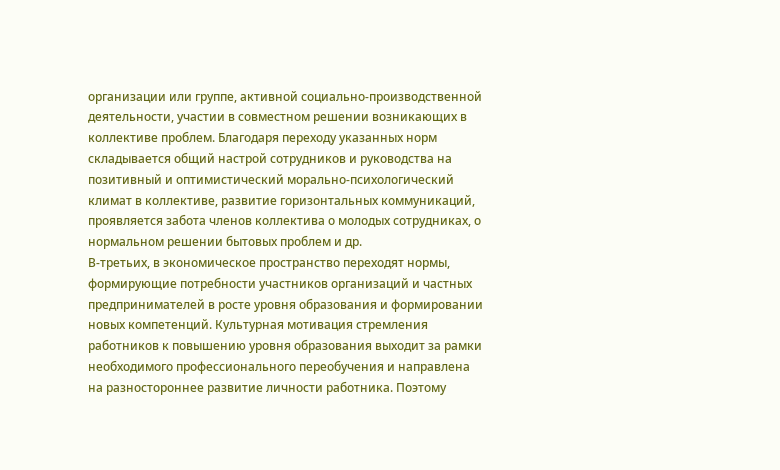организации или группе, активной социально-производственной деятельности, участии в совместном решении возникающих в коллективе проблем. Благодаря переходу указанных норм складывается общий настрой сотрудников и руководства на позитивный и оптимистический морально-психологический климат в коллективе, развитие горизонтальных коммуникаций, проявляется забота членов коллектива о молодых сотрудниках, о нормальном решении бытовых проблем и др.
В-третьих, в экономическое пространство переходят нормы, формирующие потребности участников организаций и частных предпринимателей в росте уровня образования и формировании новых компетенций. Культурная мотивация стремления работников к повышению уровня образования выходит за рамки необходимого профессионального переобучения и направлена на разностороннее развитие личности работника. Поэтому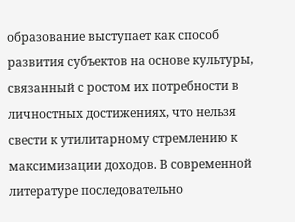образование выступает как способ развития субъектов на основе культуры, связанный с ростом их потребности в личностных достижениях, что нельзя свести к утилитарному стремлению к максимизации доходов. В современной литературе последовательно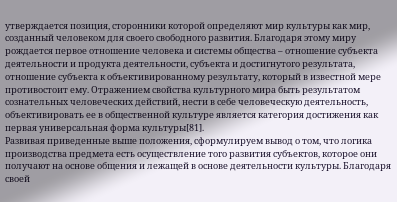утверждается позиция, сторонники которой определяют мир культуры как мир, созданный человеком для своего свободного развития. Благодаря этому миру рождается первое отношение человека и системы общества – отношение субъекта деятельности и продукта деятельности, субъекта и достигнутого результата, отношение субъекта к объективированному результату, который в известной мере противостоит ему. Отражением свойства культурного мира быть результатом сознательных человеческих действий, нести в себе человеческую деятельность, объективировать ее в общественной культуре является категория достижения как первая универсальная форма культуры[81].
Развивая приведенные выше положения, сформулируем вывод о том, что логика производства предмета есть осуществление того развития субъектов, которое они получают на основе общения и лежащей в основе деятельности культуры. Благодаря своей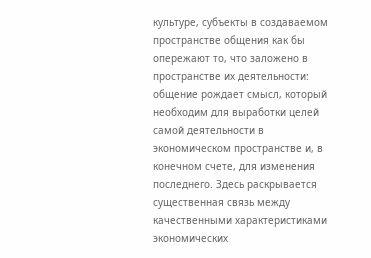культуре, субъекты в создаваемом пространстве общения как бы опережают то, что заложено в пространстве их деятельности: общение рождает смысл, который необходим для выработки целей самой деятельности в экономическом пространстве и, в конечном счете, для изменения последнего. Здесь раскрывается существенная связь между качественными характеристиками экономических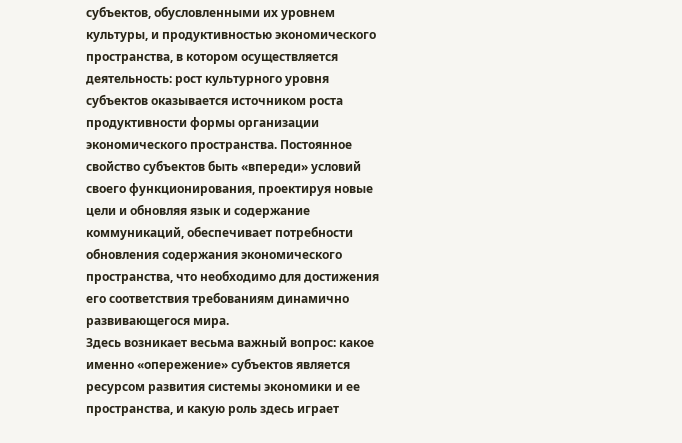субъектов, обусловленными их уровнем культуры, и продуктивностью экономического пространства, в котором осуществляется деятельность: рост культурного уровня субъектов оказывается источником роста продуктивности формы организации экономического пространства. Постоянное свойство субъектов быть «впереди» условий своего функционирования, проектируя новые цели и обновляя язык и содержание коммуникаций, обеспечивает потребности обновления содержания экономического пространства, что необходимо для достижения его соответствия требованиям динамично развивающегося мира.
Здесь возникает весьма важный вопрос: какое именно «опережение» субъектов является ресурсом развития системы экономики и ее пространства, и какую роль здесь играет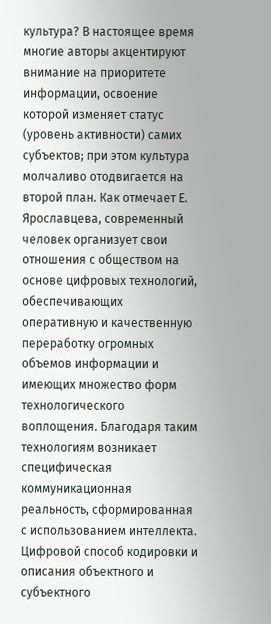культура? В настоящее время многие авторы акцентируют внимание на приоритете информации, освоение которой изменяет статус (уровень активности) самих субъектов; при этом культура молчаливо отодвигается на второй план. Как отмечает Е. Ярославцева, современный человек организует свои отношения с обществом на основе цифровых технологий, обеспечивающих оперативную и качественную переработку огромных объемов информации и имеющих множество форм технологического воплощения. Благодаря таким технологиям возникает специфическая коммуникационная реальность, сформированная с использованием интеллекта. Цифровой способ кодировки и описания объектного и субъектного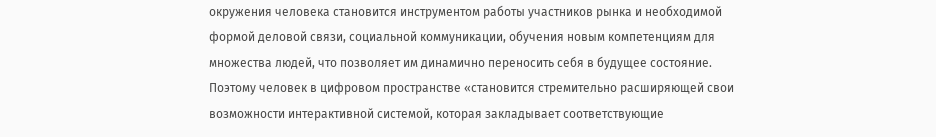окружения человека становится инструментом работы участников рынка и необходимой формой деловой связи, социальной коммуникации, обучения новым компетенциям для множества людей, что позволяет им динамично переносить себя в будущее состояние. Поэтому человек в цифровом пространстве «становится стремительно расширяющей свои возможности интерактивной системой, которая закладывает соответствующие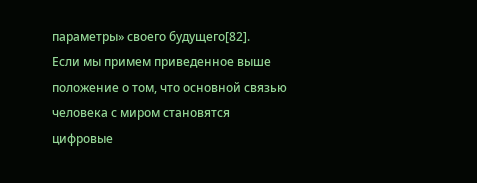параметры» своего будущего[82].
Если мы примем приведенное выше положение о том, что основной связью человека с миром становятся цифровые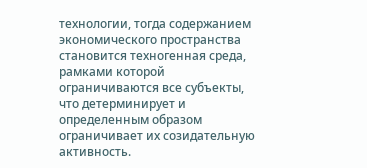технологии, тогда содержанием экономического пространства становится техногенная среда, рамками которой ограничиваются все субъекты, что детерминирует и определенным образом ограничивает их созидательную активность.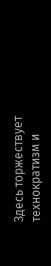Здесь торжествует технократизм и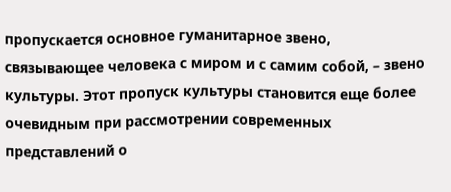пропускается основное гуманитарное звено, связывающее человека с миром и с самим собой, – звено культуры. Этот пропуск культуры становится еще более очевидным при рассмотрении современных представлений о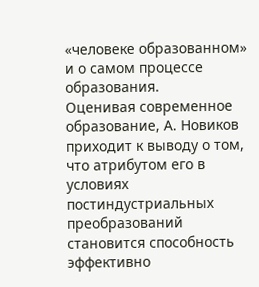«человеке образованном» и о самом процессе образования.
Оценивая современное образование, А. Новиков приходит к выводу о том, что атрибутом его в условиях постиндустриальных преобразований становится способность эффективно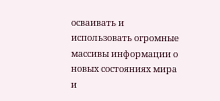осваивать и использовать огромные массивы информации о новых состояниях мира и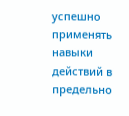успешно применять навыки действий в предельно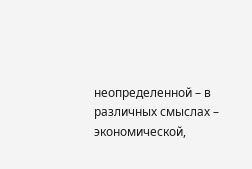неопределенной – в различных смыслах – экономической,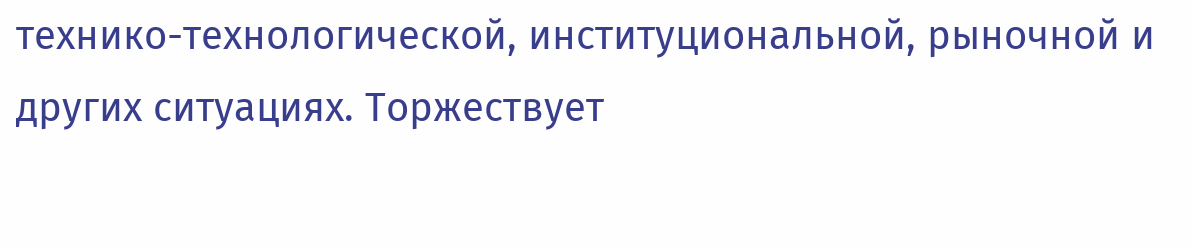технико-технологической, институциональной, рыночной и других ситуациях. Торжествует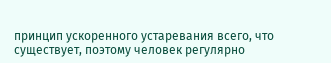принцип ускоренного устаревания всего, что существует, поэтому человек регулярно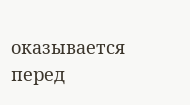оказывается перед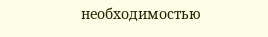необходимостью